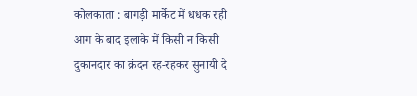कोलकाता : बागड़ी मार्केट में धधक रही आग के बाद इलाके में किसी न किसी दुकानदार का क्रंदन रह-रहकर सुनायी दे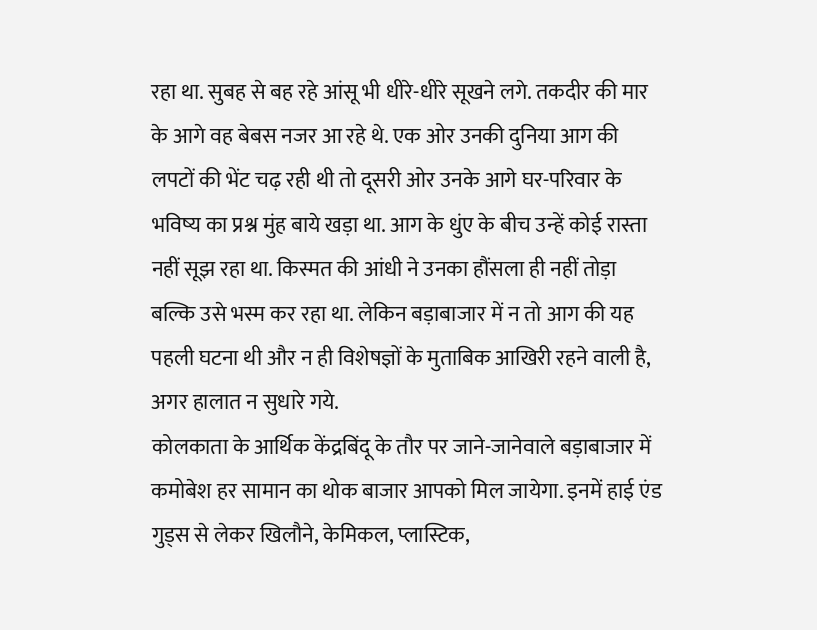रहा था. सुबह से बह रहे आंसू भी धीरे-धीरे सूखने लगे. तकदीर की मार के आगे वह बेबस नजर आ रहे थे. एक ओर उनकी दुनिया आग की लपटों की भेंट चढ़ रही थी तो दूसरी ओर उनके आगे घर-परिवार के भविष्य का प्रश्न मुंह बाये खड़ा था. आग के धुंए के बीच उन्हें कोई रास्ता नहीं सूझ रहा था. किस्मत की आंधी ने उनका हौंसला ही नहीं तोड़ा बल्कि उसे भस्म कर रहा था. लेकिन बड़ाबाजार में न तो आग की यह पहली घटना थी और न ही विशेषज्ञों के मुताबिक आखिरी रहने वाली है, अगर हालात न सुधारे गये.
कोलकाता के आर्थिक केंद्रबिंदू के तौर पर जाने-जानेवाले बड़ाबाजार में कमोबेश हर सामान का थोक बाजार आपको मिल जायेगा. इनमें हाई एंड गुड्स से लेकर खिलौने, केमिकल, प्लास्टिक,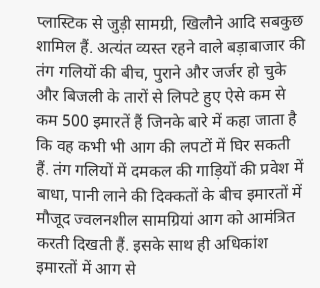प्लास्टिक से जुड़ी सामग्री, खिलौने आदि सबकुछ शामिल हैं. अत्यंत व्यस्त रहने वाले बड़ाबाजार की तंग गलियों की बीच, पुराने और जर्जर हो चुके और बिजली के तारों से लिपटे हुए ऐसे कम से कम 500 इमारतें हैं जिनके बारे में कहा जाता है कि वह कभी भी आग की लपटों में घिर सकती हैं. तंग गलियों में दमकल की गाड़ियों की प्रवेश में बाधा, पानी लाने की दिक्कतों के बीच इमारतों में मौजूद ज्वलनशील सामग्रियां आग को आमंत्रित करती दिखती हैं. इसके साथ ही अधिकांश इमारतों में आग से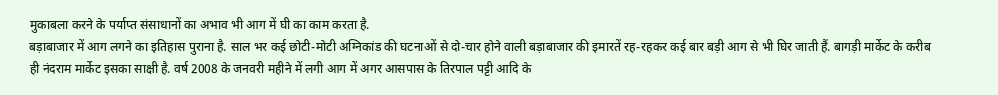मुकाबला करने के पर्याप्त संसाधानों का अभाव भी आग में घी का काम करता है.
बड़ाबाजार में आग लगने का इतिहास पुराना है. साल भर कई छोटी-मोटी अग्निकांड की घटनाओं से दो-चार होने वाली बड़ाबाजार की इमारतें रह-रहकर कई बार बड़ी आग से भी घिर जाती हैं. बागड़ी मार्केट के करीब ही नंदराम मार्केट इसका साक्षी है. वर्ष 2008 के जनवरी महीने में लगी आग में अगर आसपास के तिरपाल पट्टी आदि के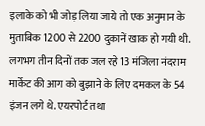इलाके को भी जोड़ लिया जाये तो एक अनुमान के मुताबिक 1200 से 2200 दुकानें खाक हो गयी थी. लगभग तीन दिनों तक जल रहे 13 मंजिला नंदराम मार्केट की आग को बुझाने के लिए दमकल के 54 इंजन लगे थे. एयरपोर्ट तथा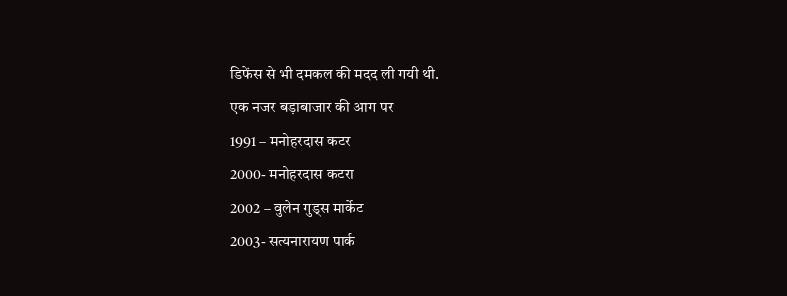डिफेंस से भी दमकल की मदद ली गयी थी.
एक नजर बड़ाबाजार की आग पर
1991 – मनोहरदास कटर
2000- मनोहरदास कटरा
2002 – वुलेन गुड्स मार्केट
2003- सत्यनारायण पार्क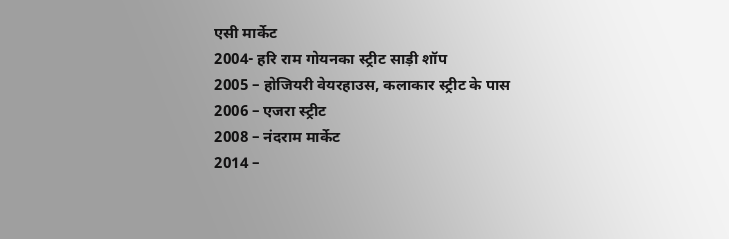एसी मार्केट
2004- हरि राम गोयनका स्ट्रीट साड़ी शॉप
2005 – होजियरी वेयरहाउस, कलाकार स्ट्रीट के पास
2006 – एजरा स्ट्रीट
2008 – नंदराम मार्केट
2014 –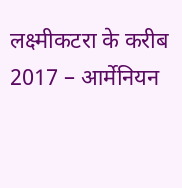लक्ष्मीकटरा के करीब
2017 – आर्मेनियन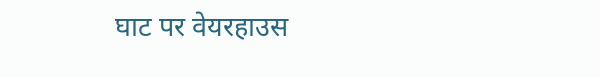घाट पर वेयरहाउस